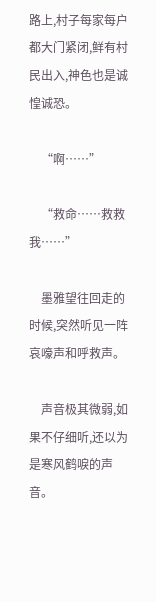路上,村子每家每户都大门紧闭,鲜有村民出入,神色也是诚惶诚恐。

    “啊……”

    “救命……救救我……”

    墨雅望往回走的时候,突然听见一阵哀嚎声和呼救声。

    声音极其微弱,如果不仔细听,还以为是寒风鹤唳的声音。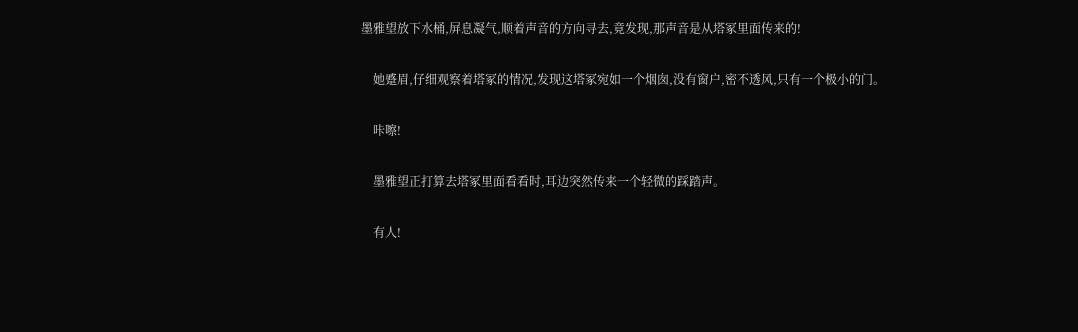墨雅望放下水桶,屏息凝气,顺着声音的方向寻去,竟发现,那声音是从塔冢里面传来的!

    她蹙眉,仔细观察着塔冢的情况,发现这塔冢宛如一个烟囱,没有窗户,密不透风,只有一个极小的门。

    咔嚓!

    墨雅望正打算去塔冢里面看看时,耳边突然传来一个轻微的踩踏声。

    有人!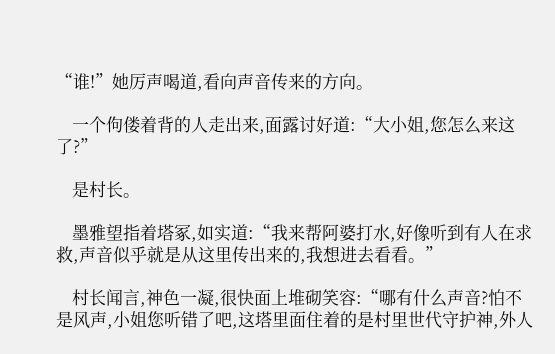“谁!”她厉声喝道,看向声音传来的方向。

    一个佝偻着背的人走出来,面露讨好道:“大小姐,您怎么来这了?”

    是村长。

    墨雅望指着塔冢,如实道:“我来帮阿婆打水,好像听到有人在求救,声音似乎就是从这里传出来的,我想进去看看。”

    村长闻言,神色一凝,很快面上堆砌笑容:“哪有什么声音?怕不是风声,小姐您听错了吧,这塔里面住着的是村里世代守护神,外人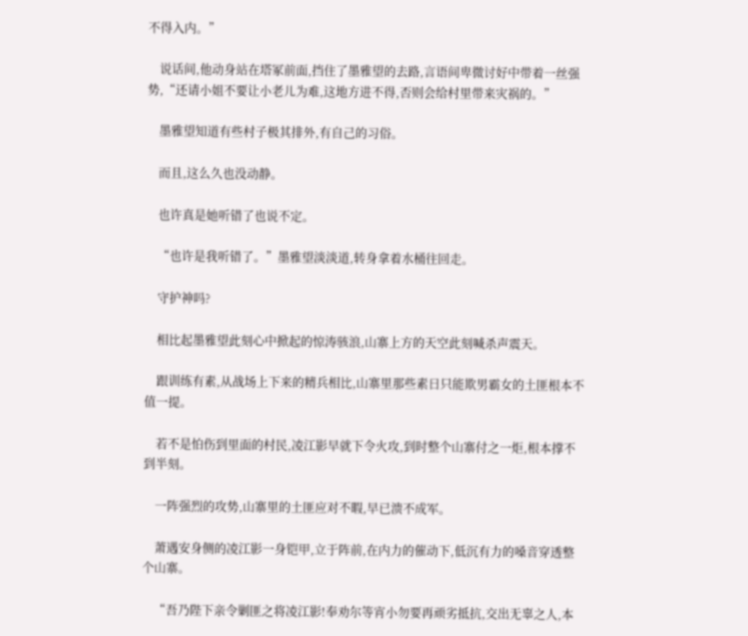不得入内。”

    说话间,他动身站在塔冢前面,挡住了墨雅望的去路,言语间卑微讨好中带着一丝强势,“还请小姐不要让小老儿为难,这地方进不得,否则会给村里带来灾祸的。”

    墨雅望知道有些村子极其排外,有自己的习俗。

    而且,这么久也没动静。

    也许真是她听错了也说不定。

    “也许是我听错了。”墨雅望淡淡道,转身拿着水桶往回走。

    守护神吗?

    相比起墨雅望此刻心中掀起的惊涛骇浪,山寨上方的天空此刻喊杀声震天。

    跟训练有素,从战场上下来的精兵相比,山寨里那些素日只能欺男霸女的土匪根本不值一提。

    若不是怕伤到里面的村民,凌江影早就下令火攻,到时整个山寨付之一炬,根本撑不到半刻。

    一阵强烈的攻势,山寨里的土匪应对不暇,早已溃不成军。

    萧遇安身侧的凌江影一身铠甲,立于阵前,在内力的催动下,低沉有力的嗓音穿透整个山寨。

    “吾乃陛下亲令剿匪之将凌江影!奉劝尔等宵小勿要再顽劣抵抗,交出无辜之人,本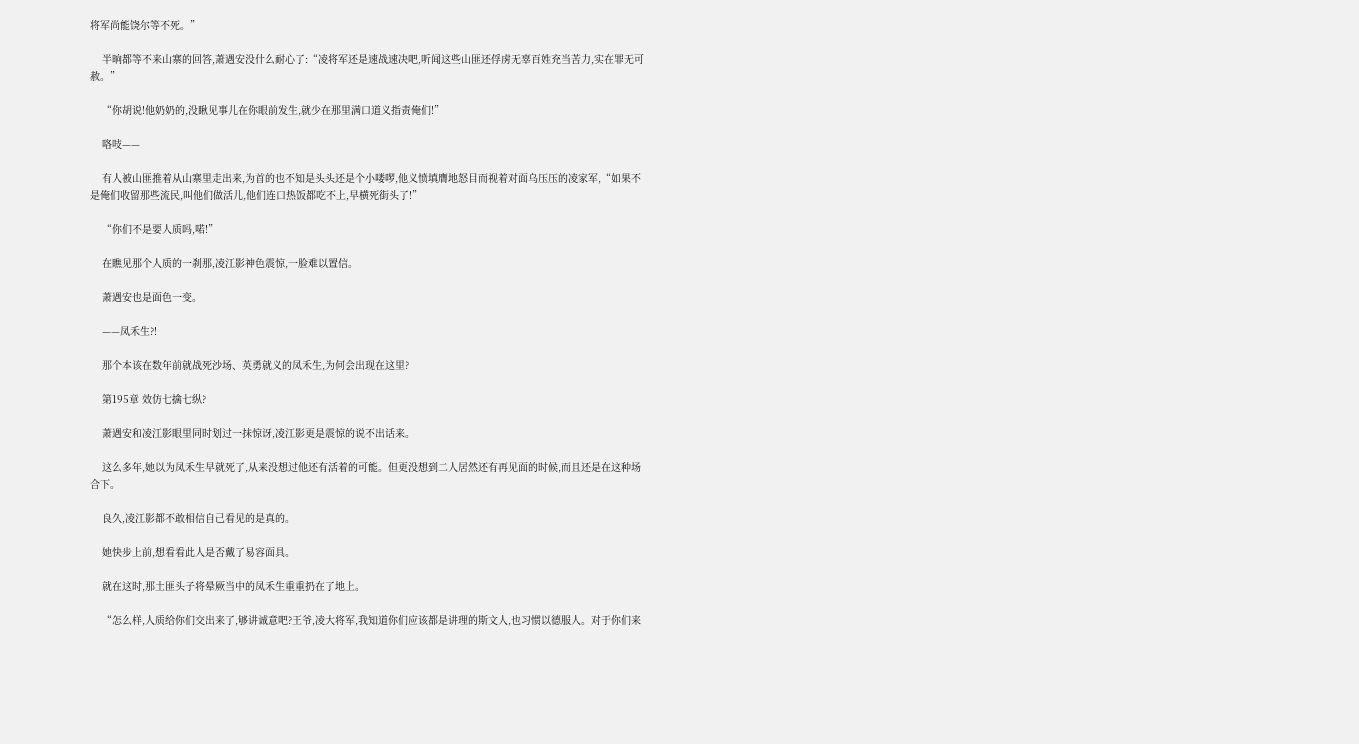将军尚能饶尔等不死。”

    半晌都等不来山寨的回答,萧遇安没什么耐心了:“凌将军还是速战速决吧,听闻这些山匪还俘虏无辜百姓充当苦力,实在罪无可赦。”

    “你胡说!他奶奶的,没瞅见事儿在你眼前发生,就少在那里满口道义指责俺们!”

    咯吱——

    有人被山匪推着从山寨里走出来,为首的也不知是头头还是个小喽啰,他义愤填膺地怒目而视着对面乌压压的凌家军,“如果不是俺们收留那些流民,叫他们做活儿,他们连口热饭都吃不上,早横死街头了!”

    “你们不是要人质吗,喏!”

    在瞧见那个人质的一刹那,凌江影神色震惊,一脸难以置信。

    萧遇安也是面色一变。

    ——凤禾生?!

    那个本该在数年前就战死沙场、英勇就义的凤禾生,为何会出现在这里?

    第195章 效仿七擒七纵?

    萧遇安和凌江影眼里同时划过一抹惊讶,凌江影更是震惊的说不出话来。

    这么多年,她以为凤禾生早就死了,从来没想过他还有活着的可能。但更没想到二人居然还有再见面的时候,而且还是在这种场合下。

    良久,凌江影都不敢相信自己看见的是真的。

    她快步上前,想看看此人是否戴了易容面具。

    就在这时,那土匪头子将晕厥当中的凤禾生重重扔在了地上。

    “怎么样,人质给你们交出来了,够讲诚意吧?王爷,凌大将军,我知道你们应该都是讲理的斯文人,也习惯以德服人。对于你们来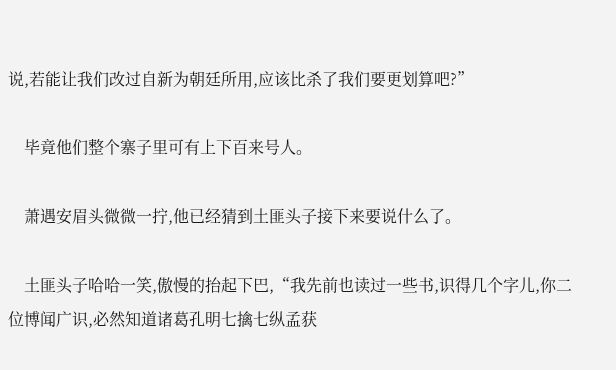说,若能让我们改过自新为朝廷所用,应该比杀了我们要更划算吧?”

    毕竟他们整个寨子里可有上下百来号人。

    萧遇安眉头微微一拧,他已经猜到土匪头子接下来要说什么了。

    土匪头子哈哈一笑,傲慢的抬起下巴,“我先前也读过一些书,识得几个字儿,你二位博闻广识,必然知道诸葛孔明七擒七纵孟获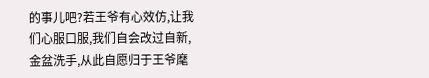的事儿吧?若王爷有心效仿,让我们心服口服,我们自会改过自新,金盆洗手,从此自愿归于王爷麾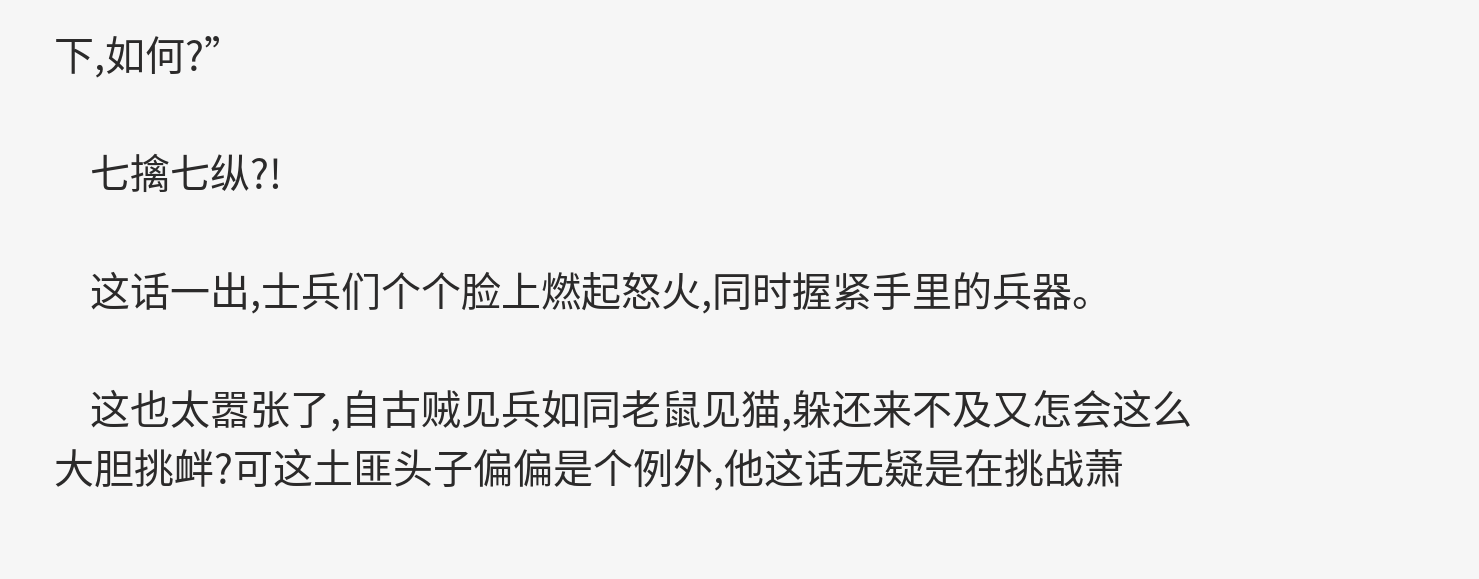下,如何?”

    七擒七纵?!

    这话一出,士兵们个个脸上燃起怒火,同时握紧手里的兵器。

    这也太嚣张了,自古贼见兵如同老鼠见猫,躲还来不及又怎会这么大胆挑衅?可这土匪头子偏偏是个例外,他这话无疑是在挑战萧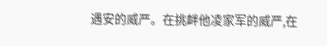遇安的威严。在挑衅他凌家军的威严,在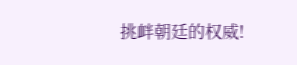挑衅朝廷的权威!